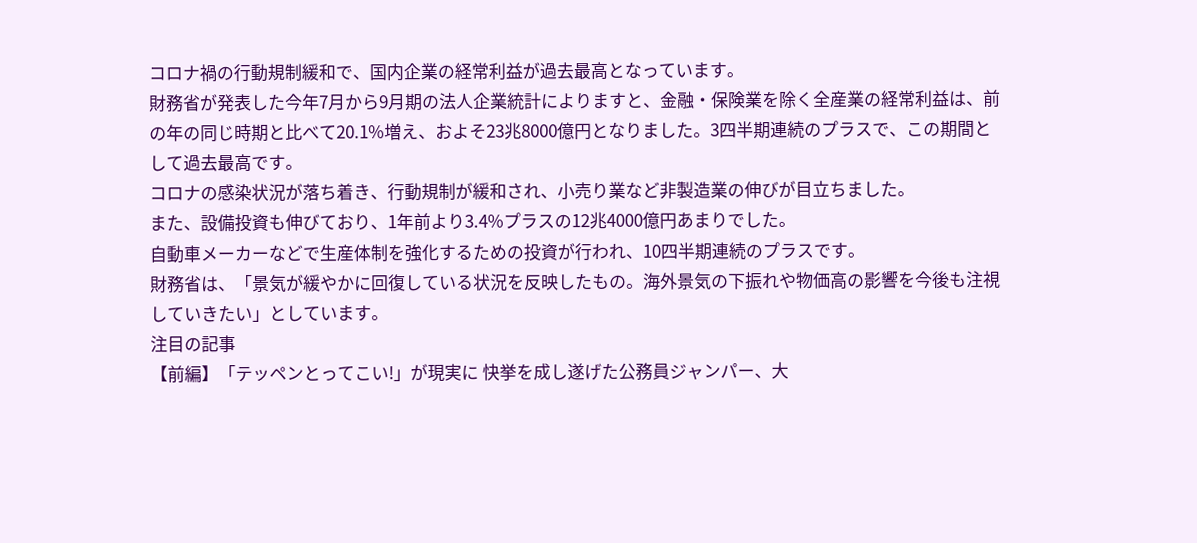コロナ禍の行動規制緩和で、国内企業の経常利益が過去最高となっています。
財務省が発表した今年7月から9月期の法人企業統計によりますと、金融・保険業を除く全産業の経常利益は、前の年の同じ時期と比べて20.1%増え、およそ23兆8000億円となりました。3四半期連続のプラスで、この期間として過去最高です。
コロナの感染状況が落ち着き、行動規制が緩和され、小売り業など非製造業の伸びが目立ちました。
また、設備投資も伸びており、1年前より3.4%プラスの12兆4000億円あまりでした。
自動車メーカーなどで生産体制を強化するための投資が行われ、10四半期連続のプラスです。
財務省は、「景気が緩やかに回復している状況を反映したもの。海外景気の下振れや物価高の影響を今後も注視していきたい」としています。
注目の記事
【前編】「テッペンとってこい!」が現実に 快挙を成し遂げた公務員ジャンパー、大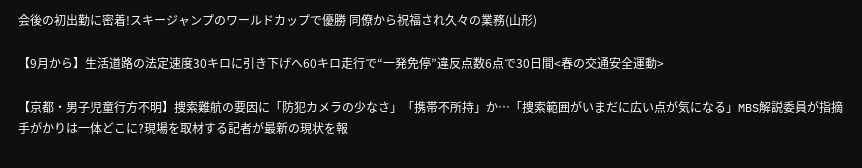会後の初出勤に密着!スキージャンプのワールドカップで優勝 同僚から祝福され久々の業務(山形)

【9月から】生活道路の法定速度30キロに引き下げへ60キロ走行で“一発免停”違反点数6点で30日間<春の交通安全運動>

【京都・男子児童行方不明】捜索難航の要因に「防犯カメラの少なさ」「携帯不所持」か…「捜索範囲がいまだに広い点が気になる」MBS解説委員が指摘 手がかりは一体どこに?現場を取材する記者が最新の現状を報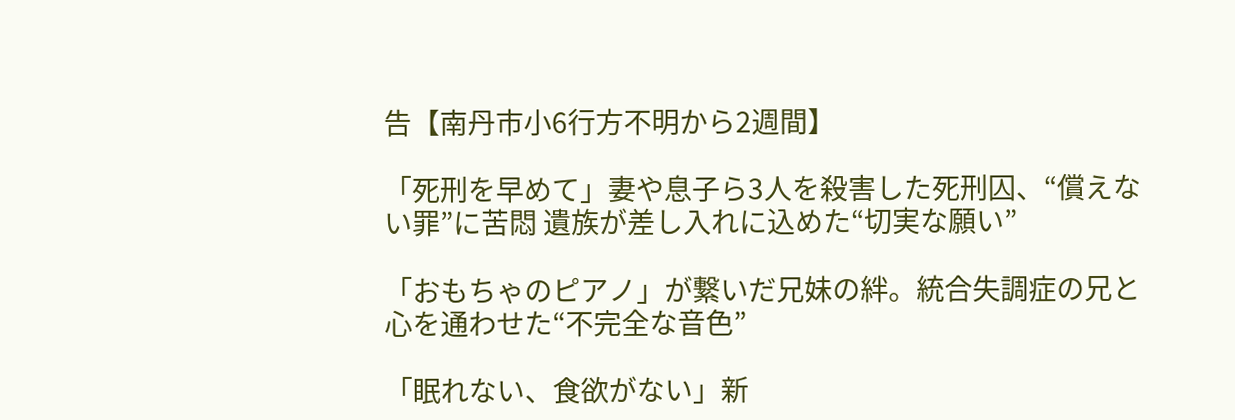告【南丹市小6行方不明から2週間】

「死刑を早めて」妻や息子ら3人を殺害した死刑囚、“償えない罪”に苦悶 遺族が差し入れに込めた“切実な願い”

「おもちゃのピアノ」が繋いだ兄妹の絆。統合失調症の兄と心を通わせた“不完全な音色”

「眠れない、食欲がない」新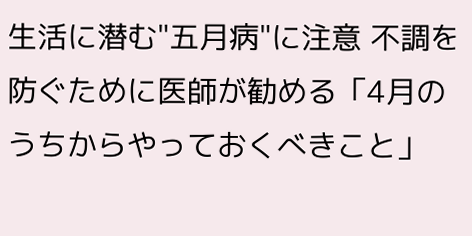生活に潜む"五月病"に注意 不調を防ぐために医師が勧める「4月のうちからやっておくべきこと」